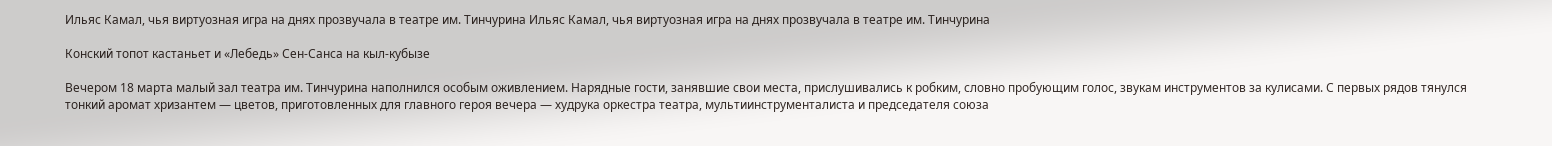Ильяс Камал, чья виртуозная игра на днях прозвучала в театре им. Тинчурина Ильяс Камал, чья виртуозная игра на днях прозвучала в театре им. Тинчурина

Конский топот кастаньет и «Лебедь» Сен-Санса на кыл-кубызе

Вечером 18 марта малый зал театра им. Тинчурина наполнился особым оживлением. Нарядные гости, занявшие свои места, прислушивались к робким, словно пробующим голос, звукам инструментов за кулисами. С первых рядов тянулся тонкий аромат хризантем — цветов, приготовленных для главного героя вечера — худрука оркестра театра, мультиинструменталиста и председателя союза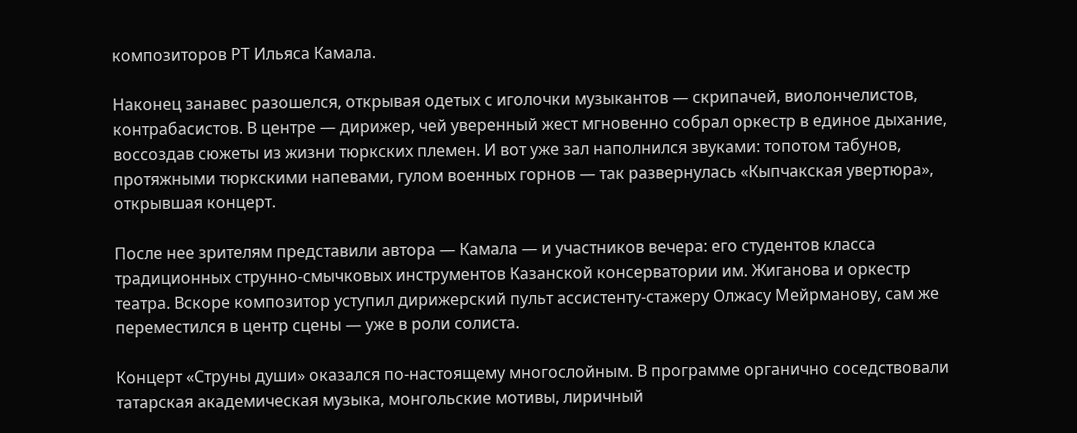композиторов РТ Ильяса Камала.

Наконец занавес разошелся, открывая одетых с иголочки музыкантов — скрипачей, виолончелистов, контрабасистов. В центре — дирижер, чей уверенный жест мгновенно собрал оркестр в единое дыхание, воссоздав сюжеты из жизни тюркских племен. И вот уже зал наполнился звуками: топотом табунов, протяжными тюркскими напевами, гулом военных горнов — так развернулась «Кыпчакская увертюра», открывшая концерт.

После нее зрителям представили автора — Камала — и участников вечера: его студентов класса традиционных струнно-смычковых инструментов Казанской консерватории им. Жиганова и оркестр театра. Вскоре композитор уступил дирижерский пульт ассистенту-стажеру Олжасу Мейрманову, сам же переместился в центр сцены — уже в роли солиста.

Концерт «Струны души» оказался по-настоящему многослойным. В программе органично соседствовали татарская академическая музыка, монгольские мотивы, лиричный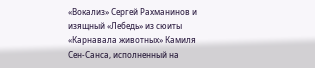«Вокализ» Сергей Рахманинов и изящный «Лебедь» из сюиты «Карнавала животных» Камиля Сен-Санса, исполненный на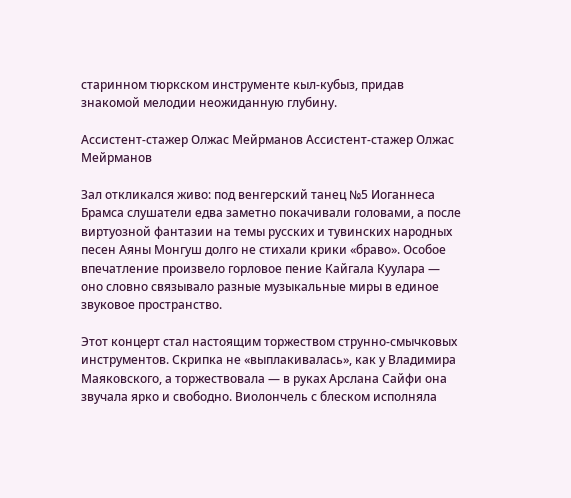старинном тюркском инструменте кыл-кубыз, придав знакомой мелодии неожиданную глубину.

Ассистент-стажер Олжас Мейрманов Ассистент-стажер Олжас Мейрманов

Зал откликался живо: под венгерский танец №5 Иоганнеса Брамса слушатели едва заметно покачивали головами, а после виртуозной фантазии на темы русских и тувинских народных песен Аяны Монгуш долго не стихали крики «браво». Особое впечатление произвело горловое пение Кайгала Куулара — оно словно связывало разные музыкальные миры в единое звуковое пространство.

Этот концерт стал настоящим торжеством струнно-смычковых инструментов. Скрипка не «выплакивалась», как у Владимира Маяковского, а торжествовала — в руках Арслана Сайфи она звучала ярко и свободно. Виолончель с блеском исполняла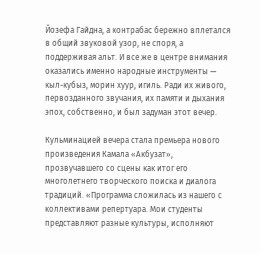Йозефа Гайдна, а контрабас бережно вплетался в общий звуковой узор, не споря, а поддерживая альт. И все же в центре внимания оказались именно народные инструменты — кыл-кубыз, морин хуур, игиль. Ради их живого, первозданного звучания, их памяти и дыхания эпох, собственно, и был задуман этот вечер.

Кульминацией вечера стала премьера нового произведения Камала «Акбузат», прозвучавшего со сцены как итог его многолетнего творческого поиска и диалога традиций. «Программа сложилась из нашего с коллективами репертуара. Мои студенты представляют разные культуры, исполняют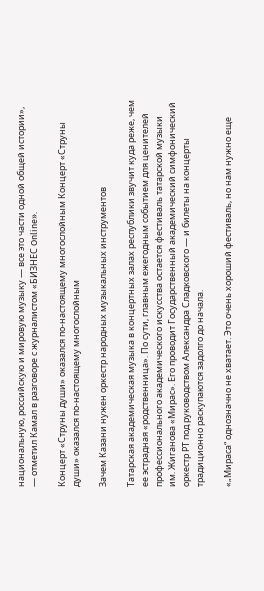национальную, российскую и мировую музыку — все это части одной общей истории», — отметил Камал в разговоре с журналистом «БИЗНЕС Online».

Концерт «Струны души» оказался по-настоящему многослойным Концерт «Струны души» оказался по-настоящему многослойным

Зачем Казани нужен оркестр народных музыкальных инструментов

Татарская академическая музыка в концертных залах республики звучит куда реже, чем ее эстрадная «родственница». По сути, главным ежегодным событием для ценителей профессионального академического искусства остается фестиваль татарской музыки им. Жиганова «Мирас». Его проводит Государственный академический симфонический оркестр РТ под руководством Александра Сладковского — и билеты на концерты традиционно раскупаются задолго до начала.

«„Мираса“ однозначно не хватает. Это очень хороший фестиваль, но нам нужно еще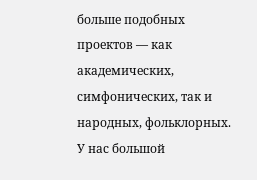больше подобных проектов — как академических, симфонических, так и народных, фольклорных. У нас большой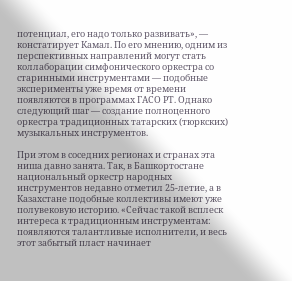потенциал, его надо только развивать», — констатирует Камал. По его мнению, одним из перспективных направлений могут стать коллаборации симфонического оркестра со старинными инструментами — подобные эксперименты уже время от времени появляются в программах ГАСО РТ. Однако следующий шаг — создание полноценного оркестра традиционных татарских (тюркских) музыкальных инструментов.

При этом в соседних регионах и странах эта ниша давно занята. Так, в Башкортостане национальный оркестр народных инструментов недавно отметил 25-летие, а в Казахстане подобные коллективы имеют уже полувековую историю. «Сейчас такой всплеск интереса к традиционным инструментам: появляются талантливые исполнители, и весь этот забытый пласт начинает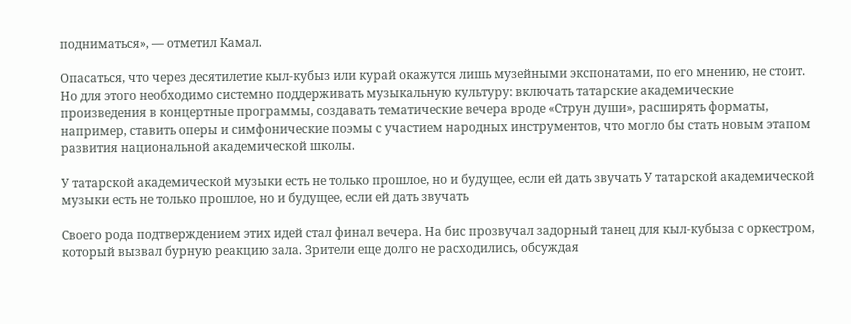подниматься», — отметил Камал.

Опасаться, что через десятилетие кыл-кубыз или курай окажутся лишь музейными экспонатами, по его мнению, не стоит. Но для этого необходимо системно поддерживать музыкальную культуру: включать татарские академические произведения в концертные программы, создавать тематические вечера вроде «Струн души», расширять форматы, например, ставить оперы и симфонические поэмы с участием народных инструментов, что могло бы стать новым этапом развития национальной академической школы.

У татарской академической музыки есть не только прошлое, но и будущее, если ей дать звучать У татарской академической музыки есть не только прошлое, но и будущее, если ей дать звучать

Своего рода подтверждением этих идей стал финал вечера. На бис прозвучал задорный танец для кыл-кубыза с оркестром, который вызвал бурную реакцию зала. Зрители еще долго не расходились, обсуждая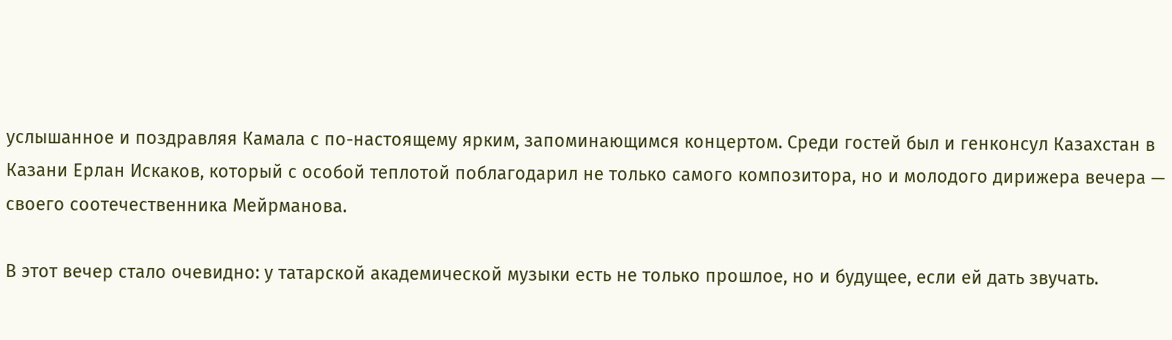услышанное и поздравляя Камала с по-настоящему ярким, запоминающимся концертом. Среди гостей был и генконсул Казахстан в Казани Ерлан Искаков, который с особой теплотой поблагодарил не только самого композитора, но и молодого дирижера вечера — своего соотечественника Мейрманова.

В этот вечер стало очевидно: у татарской академической музыки есть не только прошлое, но и будущее, если ей дать звучать.